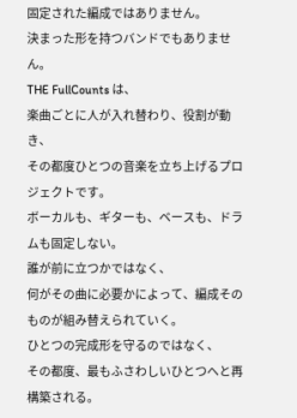固定された編成ではありません。
決まった形を持つバンドでもありません。
THE FullCounts は、
楽曲ごとに人が入れ替わり、役割が動き、
その都度ひとつの音楽を立ち上げるプロジェクトです。
ボーカルも、ギターも、ベースも、ドラムも固定しない。
誰が前に立つかではなく、
何がその曲に必要かによって、編成そのものが組み替えられていく。
ひとつの完成形を守るのではなく、
その都度、最もふさわしいひとつへと再構築される。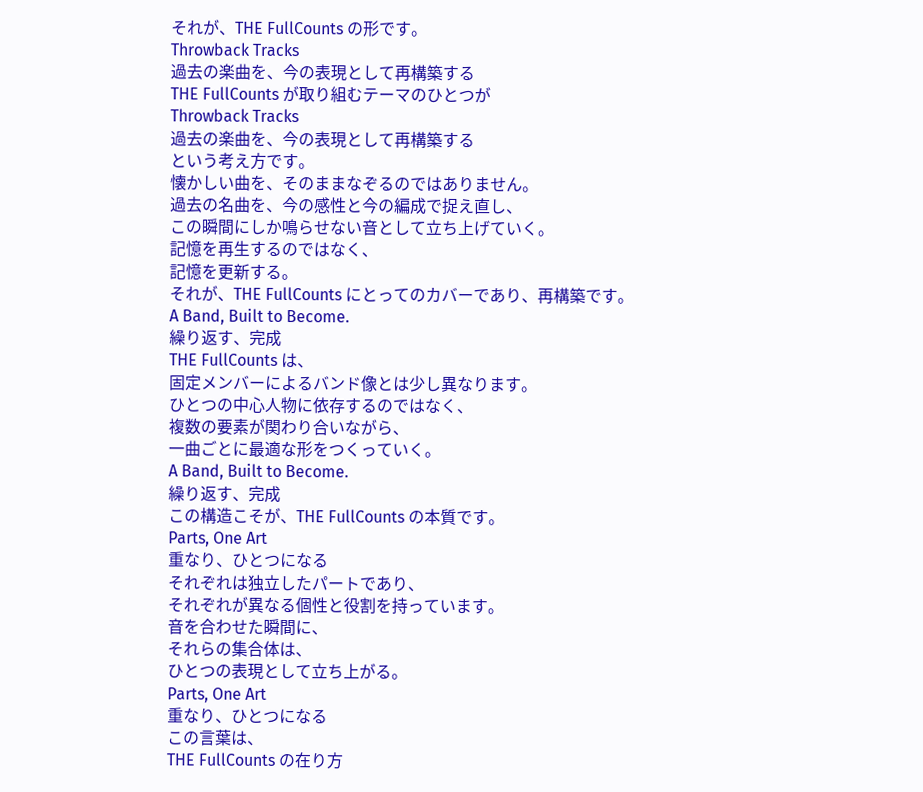それが、THE FullCounts の形です。
Throwback Tracks
過去の楽曲を、今の表現として再構築する
THE FullCounts が取り組むテーマのひとつが
Throwback Tracks
過去の楽曲を、今の表現として再構築する
という考え方です。
懐かしい曲を、そのままなぞるのではありません。
過去の名曲を、今の感性と今の編成で捉え直し、
この瞬間にしか鳴らせない音として立ち上げていく。
記憶を再生するのではなく、
記憶を更新する。
それが、THE FullCounts にとってのカバーであり、再構築です。
A Band, Built to Become.
繰り返す、完成
THE FullCounts は、
固定メンバーによるバンド像とは少し異なります。
ひとつの中心人物に依存するのではなく、
複数の要素が関わり合いながら、
一曲ごとに最適な形をつくっていく。
A Band, Built to Become.
繰り返す、完成
この構造こそが、THE FullCounts の本質です。
Parts, One Art
重なり、ひとつになる
それぞれは独立したパートであり、
それぞれが異なる個性と役割を持っています。
音を合わせた瞬間に、
それらの集合体は、
ひとつの表現として立ち上がる。
Parts, One Art
重なり、ひとつになる
この言葉は、
THE FullCounts の在り方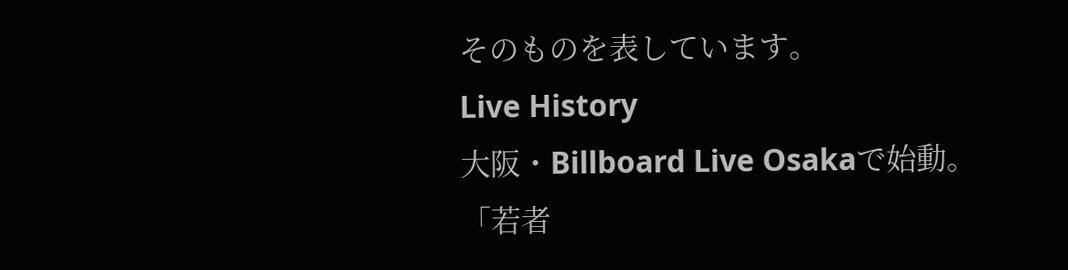そのものを表しています。
Live History
大阪・Billboard Live Osakaで始動。
「若者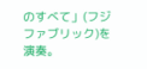のすべて」(フジファブリック)を演奏。